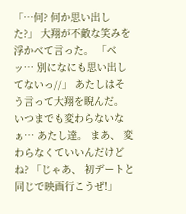「…何? 何か思い出した?」 大翔が不敵な笑みを浮かべて言った。 「ベッ… 別になにも思い出してないっ//」 あたしはそう言って大翔を睨んだ。 いつまでも変わらないなぁ… あたし達。 まあ、 変わらなくていいんだけどね? 「じゃあ、 初デートと同じで映画行こうぜ!」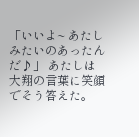「いいよ~ あたしみたいのあったんだ♪」 あたしは大翔の言葉に笑顔でそう答えた。